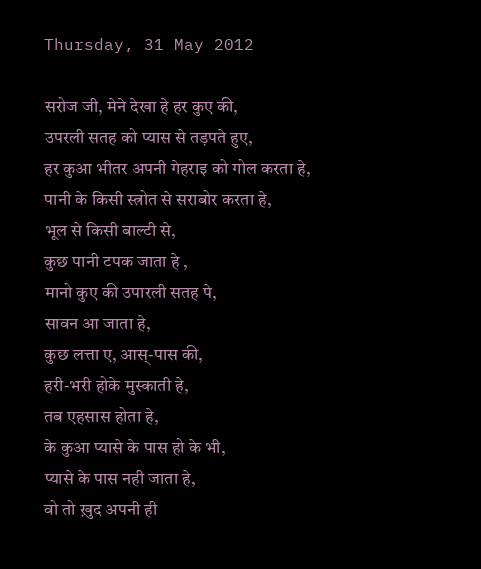Thursday, 31 May 2012

सरोज जी, मेने देखा हे हर कुए की,
उपरली सतह को प्यास से तड़पते हुए,
हर कुआ भीतर अपनी गेहराइ को गोल करता हे,
पानी के किसी स्त्रोत से सराबोर करता हे,
भूल से किसी बाल्टी से,
कुछ पानी टपक जाता हे ,
मानो कुए की उपारली सतह पे,
सावन आ जाता हे,
कुछ लत्ता ए, आस्-पास की,
हरी-भरी होके मुस्काती हे,
तब एहसास होता हे,
के कुआ प्यासे के पास हो के भी,
प्यासे के पास नही जाता हे,
वो तो ख़ुद अपनी ही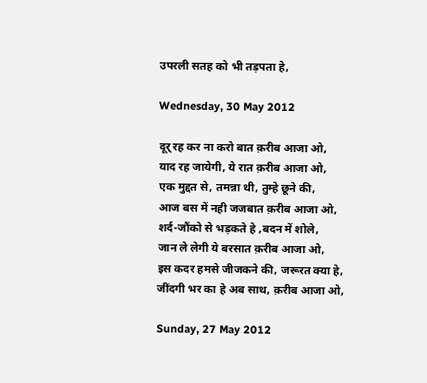उपरली सतह को भी तड़पता हे,

Wednesday, 30 May 2012

दूर् रह कर ना करो बात क़रीब आजा ओ,
याद रह जायेगी, ये रात क़रीब आजा ओ,
एक मुद्दत से, तमन्ना थी, तुम्हे छूने की,
आज बस में नही जजबात क़रीब आजा ओ,
शर्द-जौंको से भड़कते हे ,बदन में शोले,
जान ले लेगी ये बरसात क़रीब आजा ओ,
इस कदर हमसे जीजकने की, जरूरत क्या हे,
जींदगी भर का हे अब साथ, क़रीब आजा ओ,

Sunday, 27 May 2012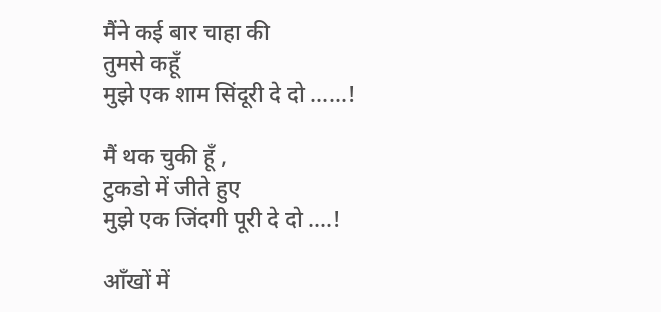मैंने कई बार चाहा की
तुमसे कहूँ
मुझे एक शाम सिंदूरी दे दो ......!

मैं थक चुकी हूँ ,
टुकडो में जीते हुए
मुझे एक जिंदगी पूरी दे दो ....!

आँखों में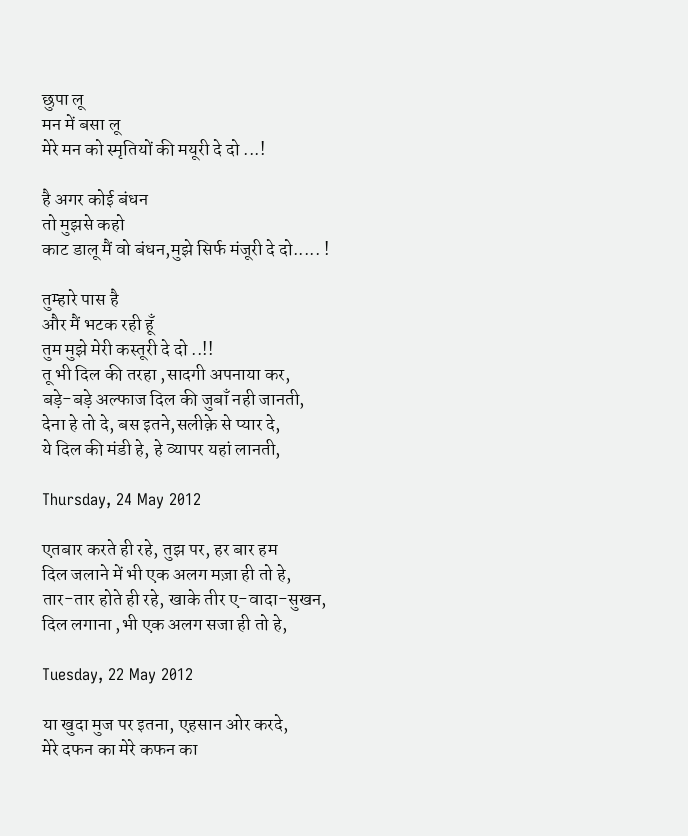छुपा लू
मन में बसा लू
मेरे मन को स्मृतियों की मयूरी दे दो ...!

है अगर कोई बंधन
तो मुझसे कहो
काट डालू मैं वो बंधन,मुझे सिर्फ मंजूरी दे दो..... !

तुम्हारे पास है
और मैं भटक रही हूँ
तुम मुझे मेरी कस्तूरी दे दो ..!!
तू भी दिल की तरहा ,सादगी अपनाया कर,
बड़े-बड़े अल्फाज दिल की जुबाँ नही जानती,
देना हे तो दे, बस इतने,सलीक़े से प्यार दे,
ये दिल की मंडी हे, हे व्यापर यहां लानती,

Thursday, 24 May 2012

एतबार करते ही रहे, तुझ पर, हर बार हम
दिल जलाने में भी एक अलग मज़ा ही तो हे,
तार-तार होते ही रहे, खाके तीर ए-वादा-सुखन,
दिल लगाना ,भी एक अलग सजा ही तो हे,

Tuesday, 22 May 2012

या खुदा मुज पर इतना, एहसान ओर करदे,
मेरे दफन का मेरे कफन का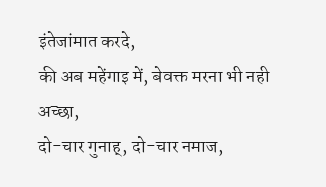इंतेजांमात करदे,
की अब महेंगाइ में, बेवक्त मरना भी नही अच्छा,
दो-चार गुनाह्, दो-चार नमाज,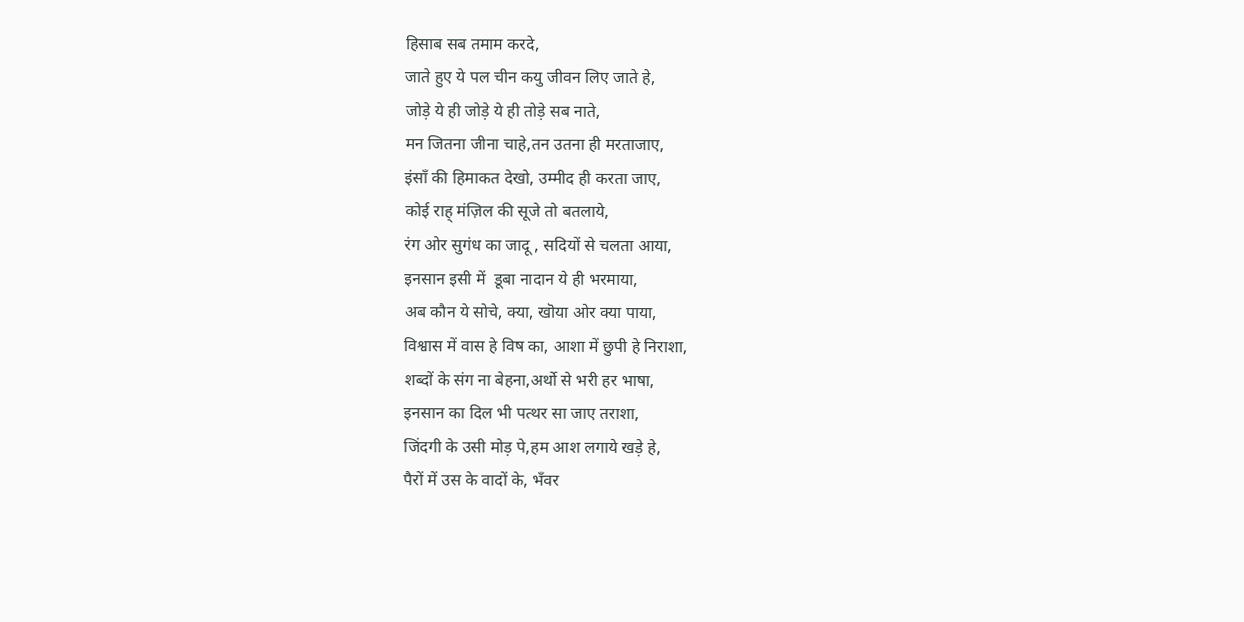हिसाब सब तमाम करदे,
जाते हुए ये पल चीन कयु जीवन लिए जाते हे,
जोड़े ये ही जोड़े ये ही तोड़े सब नाते,
मन जितना जीना चाहे,तन उतना ही मरताजाए,
इंसाँ की हिमाकत देखो, उम्मीद ही करता जाए,
कोई राह् मंज़िल की सूजे तो बतलाये,
रंग ओर सुगंध का जादू , सदियों से चलता आया,
इनसान इसी में  डूबा नादान ये ही भरमाया,
अब कौन ये सोचे, क्या, खॊया ओर क्या पाया,
विश्वास में वास हे विष का, आशा में छुपी हे निराशा,
शब्दों के संग ना बेहना,अर्थो से भरी हर भाषा,
इनसान का दिल भी पत्थर सा जाए तराशा,
जिंदगी के उसी मोड़ पे,हम आश लगाये खड़े हे,
पैरों में उस के वादों के, भँवर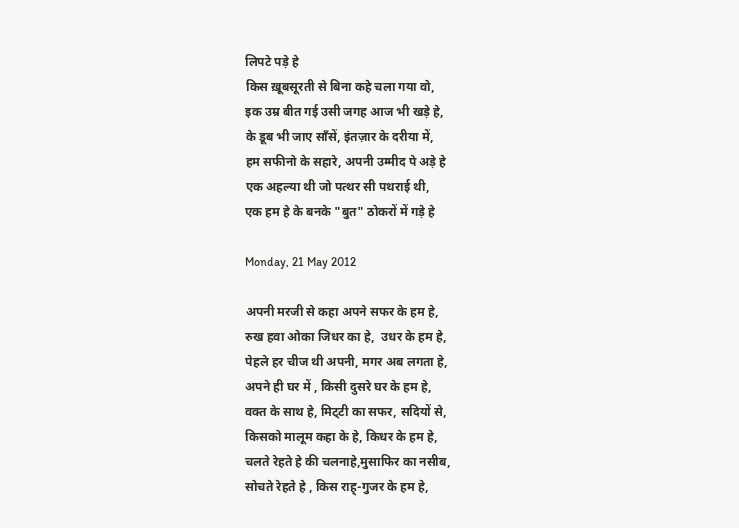लिपटे पड़े हे
किस ख़ूबसूरती से बिना कहे चला गया वो,
इक उम्र बीत गई उसी जगह आज भी खड़े हे,
के डूब भी जाए साँसें, इंतज़ार के दरीया में,
हम सफीनो के सहारे, अपनी उम्मीद पे अड़े हे
एक अहल्या थी जो पत्थर सी पथराई थी,
एक हम हे के बनके "बुत" ठोकरों में गड़े हे

Monday, 21 May 2012

अपनी मरजी से कहा अपने सफर के हम हे,
रुख हवा ओका जिधर का हे,  उधर के हम हे,
पेहले हर चीज थी अपनी, मगर अब लगता हे,
अपने ही घर में , किसी दुसरे घर के हम हे,
वक्त के साथ हे, मिट्‍टी का सफर, सदियों से,
किसको मालूम कहा के हे, किधर के हम हे,
चलते रेहते हे की चलनाहे,मुसाफिर का नसीब,
सोचते रेहते हे , किस राह्-गुजर के हम हे,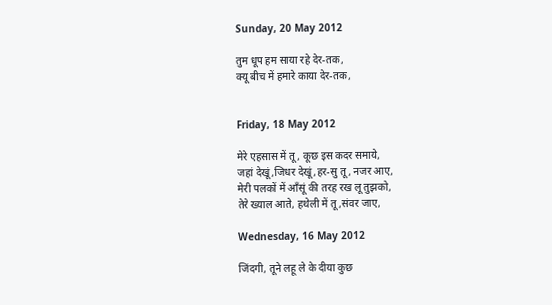Sunday, 20 May 2012

तुम धूप हम साया रहे देर-तक,
क्यू बीच में हमारे काया देर-तक,


Friday, 18 May 2012

मेरे एहसास में तू, कूछ इस कदर समाये,
जहां देखूं,जिधर देखूं,हर-सु तू, नजर आए,
मेरी पलकों में आँसूं की तरह रख लू तुझको,
तेरे ख्याल आते, हथेली में तू,संवर जाए,

Wednesday, 16 May 2012

जिंदगी, तूने लहू ले के दीया कुछ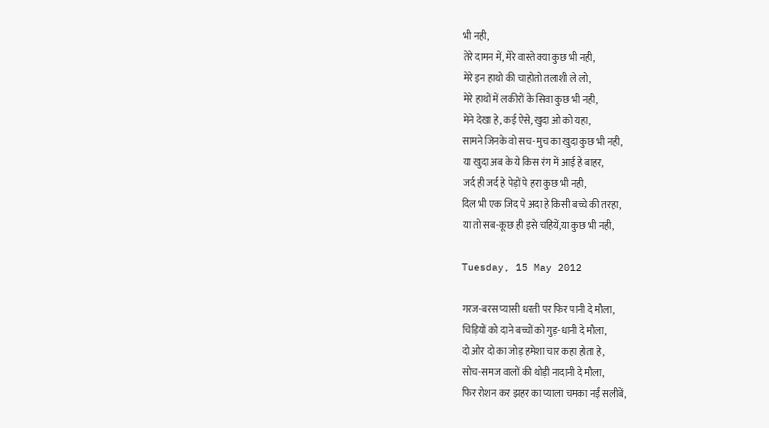भी नही,
तेरे दामन में, मेरे वास्ते क्या कुछ भी नही,
मेरे इन हाथो की चाहोतो तलाशी ले लो,
मेरे हाथों में लकीरों के सिवा कुछ भी नही,
मेने देखा हे, कई ऐसे, खुदा ओ को यहा,
सामने जिनके वो सच-मुच का खुदा कुछ भी नही,
या खुदा अब के ये किस रंग में आई हे बाहर,
जर्द ही जर्द हे पेड़ों पे हरा कुछ भी नही,
दिल भी एक जिद पे अदा हे किसी बच्चे की तरहा,
या तो सब-कूछ ही इसे चहियें,या कुछ भी नही,

Tuesday, 15 May 2012

गरज-बरस प्यासी धरती पर फिर पानी दे मौला,
चिड़ियों को दाने बच्चों को गुड़-धानी दे मौला,
दो ओर दो का जोड़ हमेशा चार कहा होता हे,
सोच-समज वालों की थोड़ी नादानी दे मौला,
फिर रोशन कर झहर का प्याला चमका नईं सलीबें,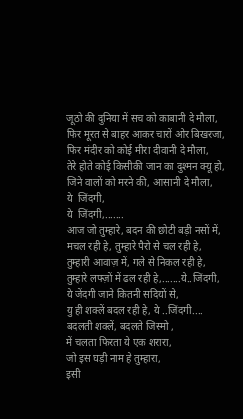जूठो की दुनिया में सच को काबानी दे मौला,
फिर मूरत से बाहर आकर चारों ओर बिखरजा,
फिर मंदीर को कोई मीरा दीवानी दे मौला,
तेरे होते कोई किसीकी जान का दुश्मन क्यू हो,
जिने वालों को मरने की, आसानी दे मौला,
ये  जिंदगी,
ये  जिंदगी,.......
आज जो तुम्हारे, बदन की छोटी बड़ी नसों में,
मचल रही हे, तुम्हारे पैरो से चल रही हे,
तुम्हारी आवाज़ में, गले से निकल रही हे,
तुम्हारे लफ्ज़ों में ढल रही हे,.......ये..जिंदगी,
ये जेंदगी जाने कितनी सदियों से,
यु ही शक्लें बदल रही हे, ये ..जिंदगी....
बदलती शक्लें, बदलते जिस्मो ,
में चलता फिरता ये एक शरारा,
जो इस घड़ी नाम हे तुम्हारा,
इसी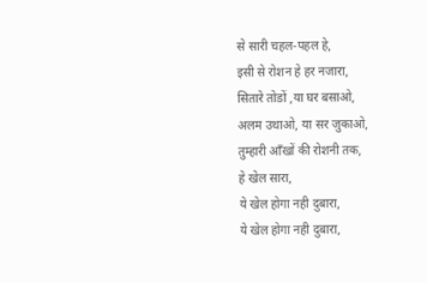से सारी चहल-पहल हे,
इसी से रोशन हे हर नजारा,
सितारे तोडों ,या घर बसाओ,
अलम उथाओ, या सर जुकाओ,
तुम्हारी आँखों की रोशनी तक,
हे खेल सारा,
ये खेल होगा नही दुबारा,
ये खेल होगा नही दुबारा,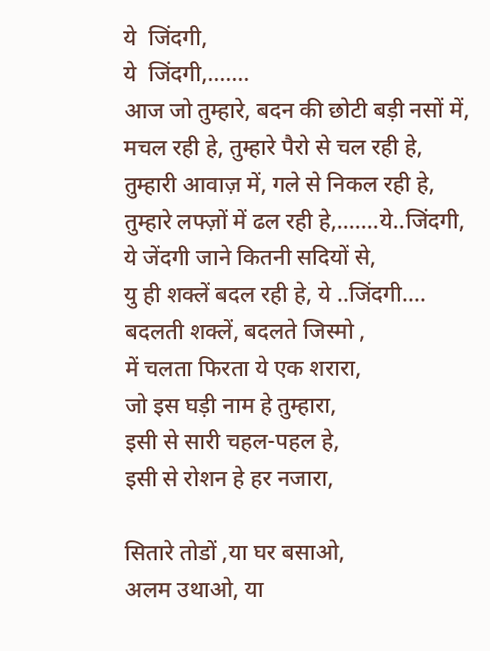ये  जिंदगी,
ये  जिंदगी,.......
आज जो तुम्हारे, बदन की छोटी बड़ी नसों में,
मचल रही हे, तुम्हारे पैरो से चल रही हे,
तुम्हारी आवाज़ में, गले से निकल रही हे,
तुम्हारे लफ्ज़ों में ढल रही हे,.......ये..जिंदगी,
ये जेंदगी जाने कितनी सदियों से,
यु ही शक्लें बदल रही हे, ये ..जिंदगी....
बदलती शक्लें, बदलते जिस्मो ,
में चलता फिरता ये एक शरारा,
जो इस घड़ी नाम हे तुम्हारा,
इसी से सारी चहल-पहल हे,
इसी से रोशन हे हर नजारा,

सितारे तोडों ,या घर बसाओ,
अलम उथाओ, या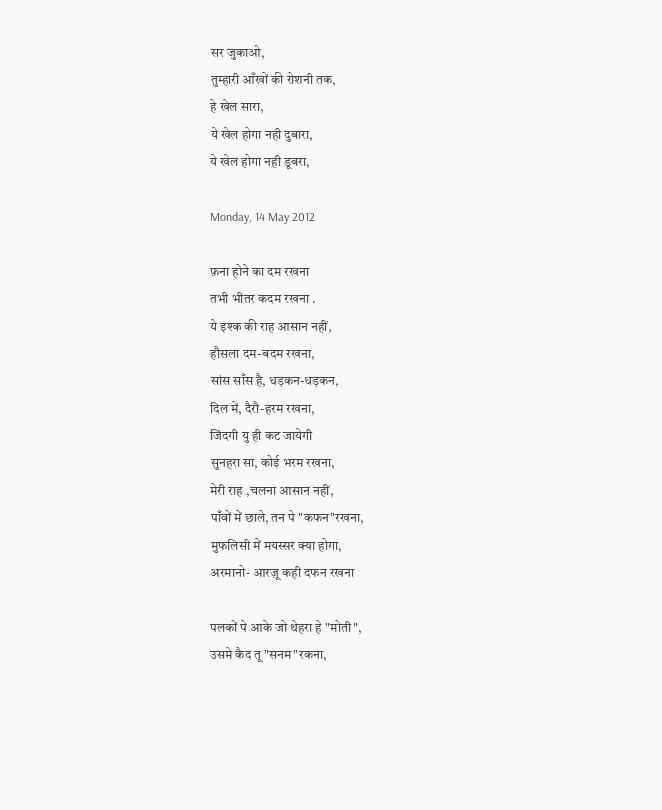सर जुकाओ,
तुम्हारी आँखों की रोशनी तक,
हे खेल सारा,
ये खेल होगा नही दुबारा,
ये खेल होगा नही डूबरा,

Monday, 14 May 2012

फ़ना होने का दम रखना
तभी भीतर कदम रखना .
ये इश्क की राह आसान नहीं,
हौसला दम-बदम रखना,
सांस साँस है, धड़कन-धड़कन,
दिल में, दैरौ-हरम रखना,
जिंदगी यु ही कट जायेगी
सुनहरा सा, कोई भरम रखना,
मेरी राह ,चलना आसान नहीं,
पाँवों में छाले, तन पे "कफन"रखना,
मुफलिसी में मयस्सर क्या होगा,
अरमानो- आरज़ू कही दफन रखना

पलकों पे आके जो थेहरा हे "मोती",
उसमे कैद तू "सनम"रकना,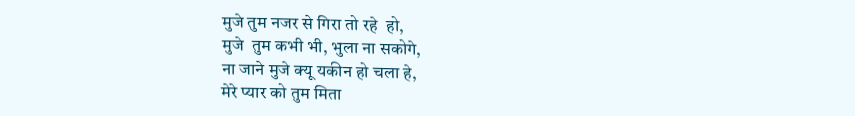मुजे तुम नजर से गिरा तो रहे  हो,
मुजे  तुम कभी भी, भुला ना सकोगे,
ना जाने मुजे क्यू यकीन हो चला हे,
मेरे प्यार को तुम मिता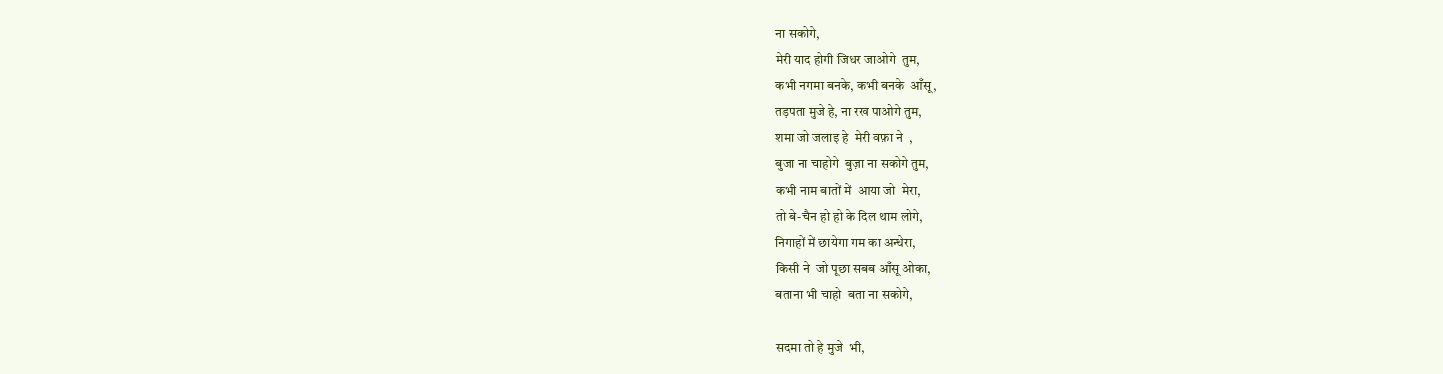ना सकोगे,
मेरी याद होगी जिधर जाओगे  तुम,
कभी नगमा बनके, कभी बनके  आँसू,
तड़पता मुजे हे, ना रख पाओगे तुम,
शमा जो जलाइ हे  मेरी वफ़ा ने  ,
बुजा ना चाहोगे  बुज़ा ना सकोगे तुम,
कभी नाम बातों में  आया जो  मेरा,
तो बे-चैन हो हो के दिल थाम लोगे,
निगाहों में छायेगा गम का अन्धेरा,
किसी ने  जो पूछा सबब आँसू ओका,
बताना भी चाहो  बता ना सकोगे,

सदमा तो हे मुजे  भी,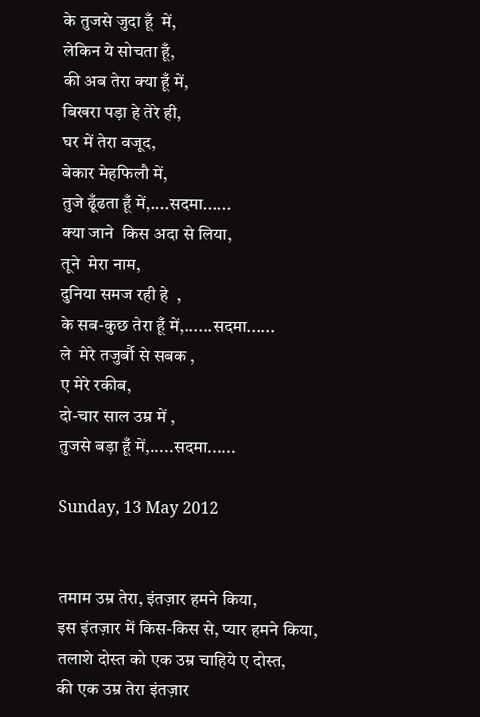के तुजसे जुदा हूँ  में,
लेकिन ये सोचता हूँ,
की अब तेरा क्या हूँ में,
बिखरा पड़ा हे तेरे ही,
घर में तेरा वजूद,
बेकार मेहफिलौ में,
तुजे ढूँढता हूँ में,....सदमा......
क्या जाने  किस अदा से लिया,
तूने  मेरा नाम,
दुनिया समज रही हे  ,
के सब-कुछ तेरा हूँ में,......सदमा......
ले  मेरे तजुर्बौ से सबक ,
ए मेरे रकीब,
दो-चार साल उम्र में ,
तुजसे बड़ा हूँ में,.....सदमा......

Sunday, 13 May 2012


तमाम उम्र तेरा, इंतज़ार हमने किया,
इस इंतज़ार में किस-किस से, प्यार हमने किया,
तलाशे दोस्त को एक उम्र चाहिये ए दोस्त,
की एक उम्र तेरा इंतज़ार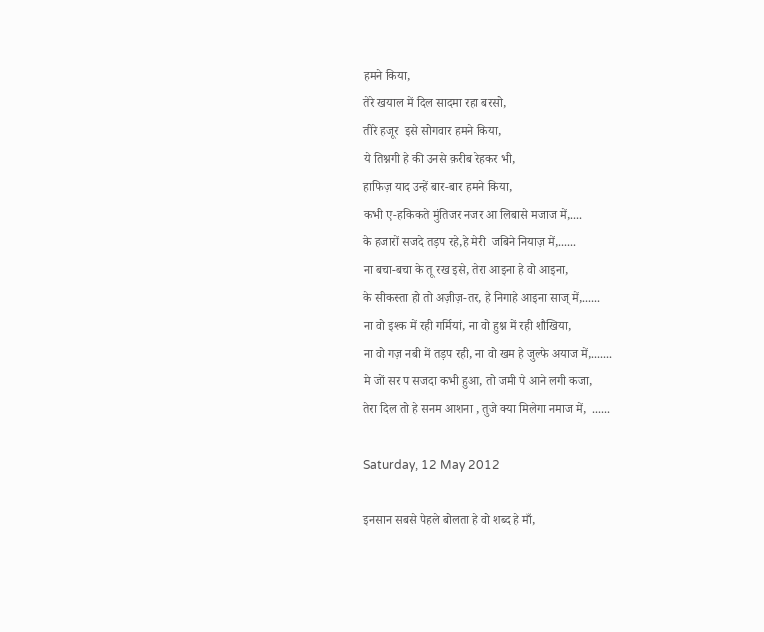हमने किया,
तेरे खयाल में दिल सादमा रहा बरसो,
तीरे हजूर  इसे सोगवार हमने किया,
ये तिश्नगी हे की उनसे क़रीब रेहकर भी,
हाफिज़ याद उन्हें बार-बार हमने किया,
कभी ए-हकिकते मुंतिजर नजर आ लिबासे मजाज में,....
के हजारों सजदे तड़प रहे,हे मेरी  जबिने नियाज़ में,......
ना बचा-बचा के तू रख इसे, तेरा आइना हे वो आइना,
के सीकस्ता हो तो अज़ीज़-तर, हे निगाहे आइना साज् में,......
ना वो इश्क में रही गर्मियां, ना वो हुश्न में रही शौखिया,
ना वो गज़ नबी में तड़प रही, ना वो खम हे जुल्फे अयाज में,.......
मे जों सर प सजदा कभी हुआ, तो जमी पे आने लगी कजा,
तेरा दिल तो हे सनम आशना , तुजे क्या मिलेगा नमाज में,  ......

Saturday, 12 May 2012

इनसान सबसे पेहले बोलता हे वो शब्द हे माँ,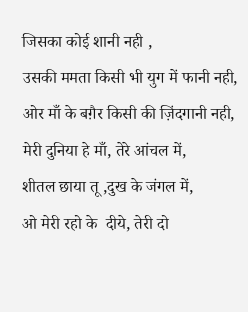जिसका कोई शानी नही ,
उसकी ममता किसी भी युग में फानी नही,
ओर माँ के बग़ैर किसी की ज़िंदगानी नही,
मेरी दुनिया हे माँ, तेरे आंचल में,
शीतल छाया तू ,दुख के जंगल में,
ओ मेरी रहो के  दीये, तेरी दो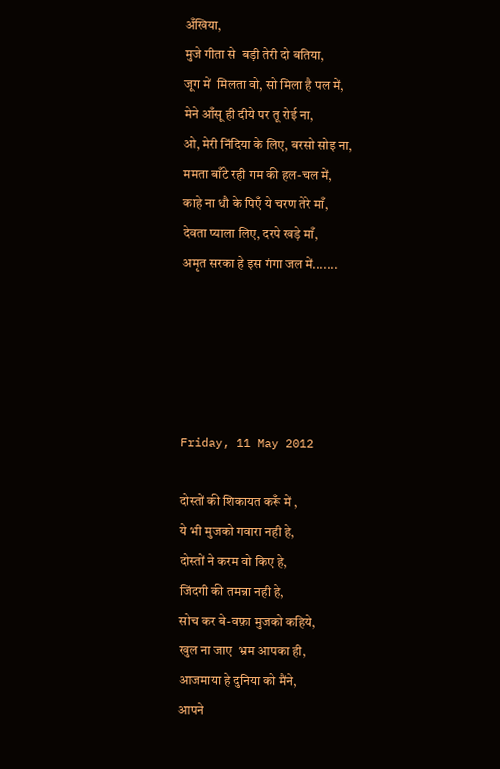अँखिया,
मुजे गीता से  बड़ी तेरी दो बतिया,
जूग में  मिलता वो, सो मिला है पल में,
मेने आँसू ही दीये पर तू रोई ना,
ओ, मेरी निंदिया के लिए, बरसो सोइ ना,
ममता बाँटे रही गम की हल-चल में,
काहे ना धौ के पिएँ ये चरण तेरे माँ,
देवता प्याला लिए, दरपे खड़े माँ,
अमृत सरका हे इस गंगा जल में.......





Friday, 11 May 2012

दोस्तों की शिकायत करूँ में ,
ये भी मुजको गवारा नही हे,
दोस्तों ने करम वो किए हे,
जिंदगी की तमन्ना नही हे,
सोच कर बे-वफ़ा मुजको कहिये,
खुल ना जाए  भ्रम आपका ही,
आजमाया हे दुनिया को मैंने,
आपने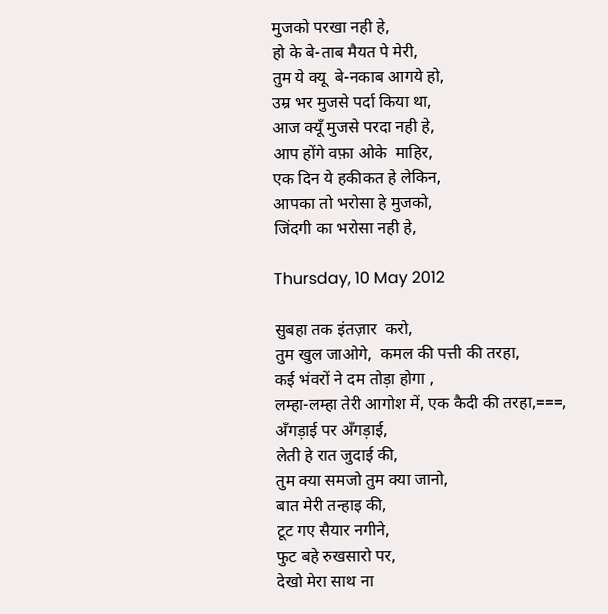मुजको परखा नही हे,
हो के बे-ताब मैयत पे मेरी,
तुम ये क्यू  बे-नकाब आगये हो,
उम्र भर मुजसे पर्दा किया था,
आज क्यूँ मुजसे परदा नही हे,
आप होंगे वफ़ा ओके  माहिर,
एक दिन ये हकीकत हे लेकिन,
आपका तो भरोसा हे मुजको,
जिंदगी का भरोसा नही हे,

Thursday, 10 May 2012

सुबहा तक इंतज़ार  करो,
तुम खुल जाओगे,  कमल की पत्ती की तरहा,
कई भंवरों ने दम तोड़ा होगा ,
लम्हा-लम्हा तेरी आगोश में, एक कैदी की तरहा,===,
अँगड़ाई पर अँगड़ाई,
लेती हे रात जुदाई की,
तुम क्या समजो तुम क्या जानो,
बात मेरी तन्हाइ की,
टूट गए सैयार नगीने,
फुट बहे रुखसारो पर,
देखो मेरा साथ ना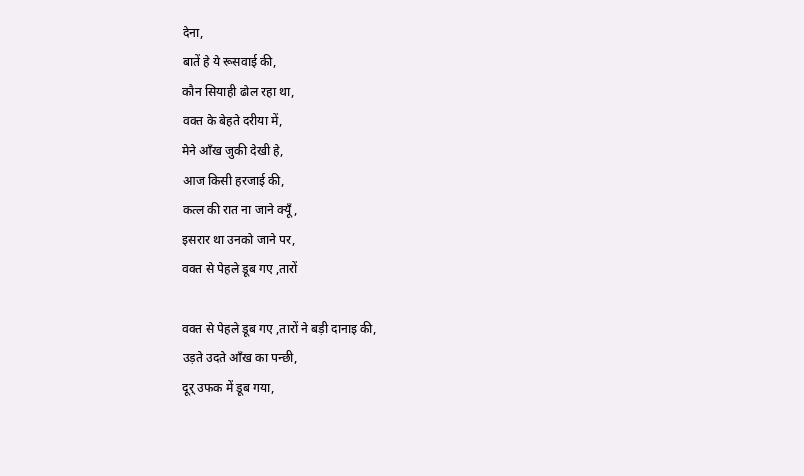देना,
बातें हे ये रूसवाई की,
कौन सियाही ढोल रहा था,
वक्त के बेहते दरीया में,
मेने आँख जुकी देखी हे,
आज किसी हरजाई की,
कत्ल की रात ना जाने क्यूँ,
इसरार था उनको जाने पर,
वक्त से पेहले डूब गए ,तारों

वक्त से पेहले डूब गए ,तारों ने बड़ी दानाइ की,
उड़ते उदते आँख का पन्छी,
दूर् उफक में डूब गया,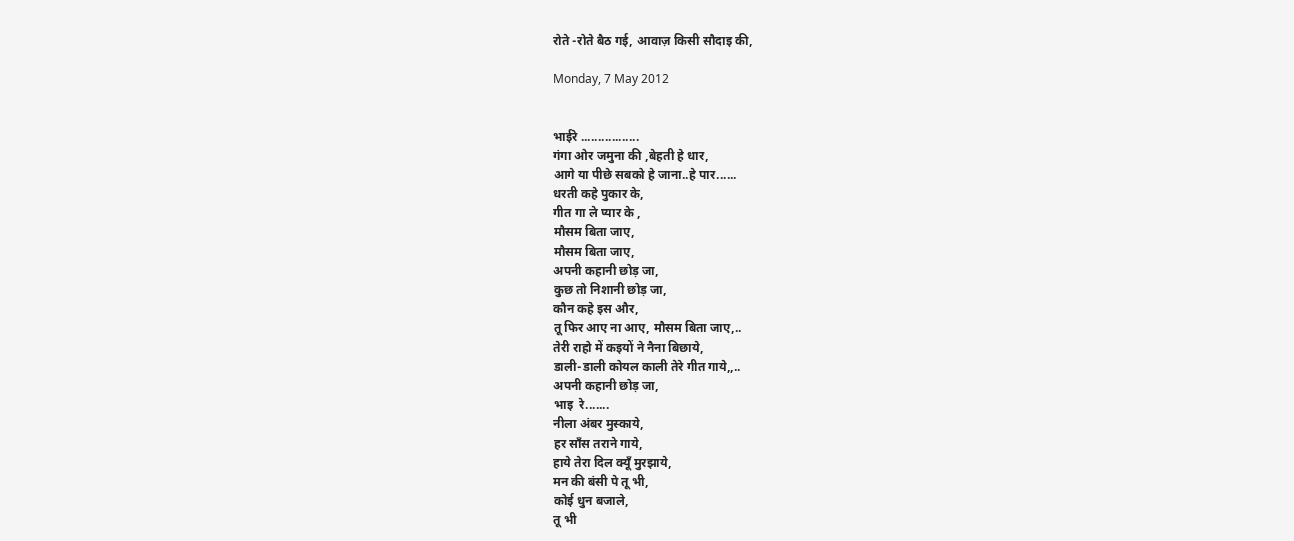रोते -रोते बैठ गई, आवाज़ किसी सौदाइ की,

Monday, 7 May 2012


भाईरे .................
गंगा ओर जमुना की ,बेहती हे धार,
आगे या पीछे सबको हे जाना..हे पार......
धरती कहे पुकार के,
गीत गा ले प्यार के ,
मौसम बिता जाए,
मौसम बिता जाए,
अपनी कहानी छोड़ जा,
कुछ तो निशानी छोड़ जा,
कौन कहे इस और,
तू फिर आए ना आए, मौसम बिता जाए,..
तेरी राहो में कइयों ने नैना बिछाये,
डाली-डाली कोयल काली तेरे गीत गाये,,..
अपनी कहानी छोड़ जा,
भाइ  रे.......
नीला अंबर मुस्काये,
हर साँस तराने गाये,
हाये तेरा दिल क्यूँ मुरझाये,
मन की बंसी पे तू भी,
कोई धुन बजाले,
तू भी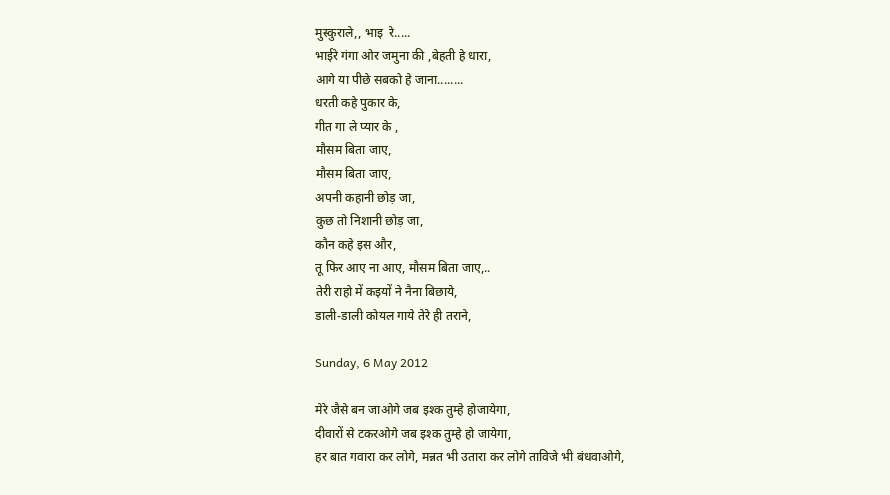मुस्कुराले,, भाइ  रे.....
भाईरे गंगा ओर जमुना की ,बेहती हे धारा,
आगे या पीछे सबको हे जाना........
धरती कहे पुकार के,
गीत गा ले प्यार के ,
मौसम बिता जाए,
मौसम बिता जाए,
अपनी कहानी छोड़ जा,
कुछ तो निशानी छोड़ जा,
कौन कहे इस और,
तू फिर आए ना आए, मौसम बिता जाए,..
तेरी राहो में कइयों ने नैना बिछाये,
डाली-डाली कोयल गाये तेरे ही तराने,

Sunday, 6 May 2012

मेरे जैसे बन जाओगे जब इश्क तुम्हे होजायेगा,
दीवारों से टकरओगे जब इश्क तुम्हे हो जायेगा,
हर बात गवारा कर लोगे, मन्नत भी उतारा कर लोगे ताविजे भी बंधवाओगे,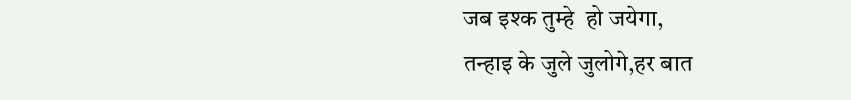जब इश्क तुम्हे  हो जयेगा,
तन्हाइ के जुले जुलोगे,हर बात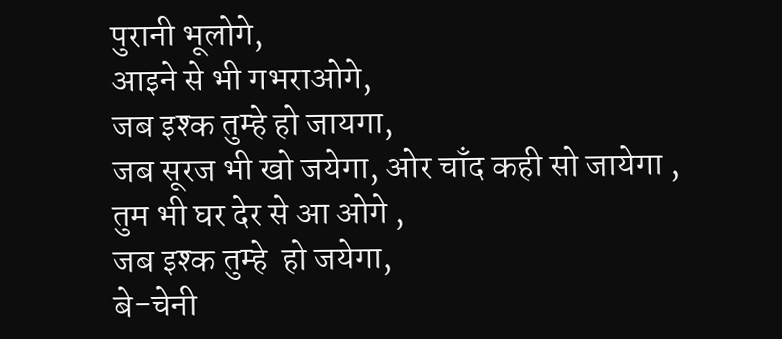पुरानी भूलोगे,
आइने से भी गभराओगे,
जब इश्क तुम्हे हो जायगा,
जब सूरज भी खो जयेगा, ओर चाँद कही सो जायेगा ,
तुम भी घर देर से आ ओगे ,
जब इश्क तुम्हे  हो जयेगा,
बे-चेनी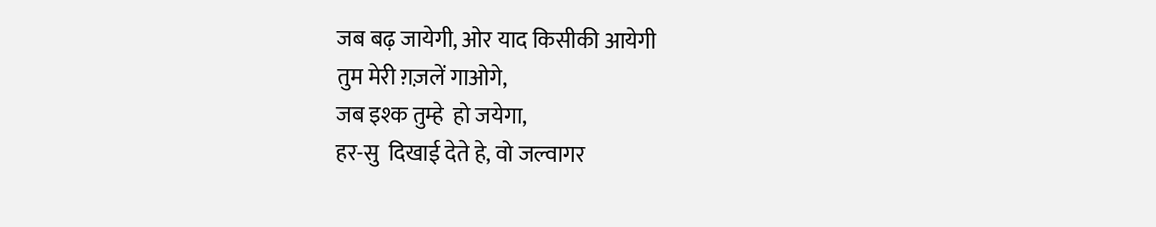जब बढ़ जायेगी, ओर याद किसीकी आयेगी
तुम मेरी ग़ज़लें गाओगे,
जब इश्क तुम्हे  हो जयेगा,
हर-सु  दिखाई देते हे, वो जल्वागर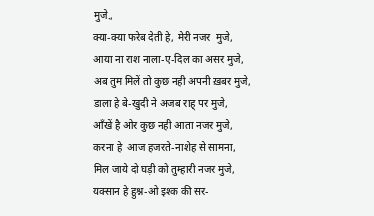मुजे.,
क्या-क्या फरेब देती हे, मेरी नजर  मुजे,
आया ना राश नाला-ए-दिल का असर मुजे,
अब तुम मिलें तो कुछ नही अपनी ख़बर मुजे,
डाला हे बे-खुदी ने अजब राह् पर मुजे,
आँखें है ओर कुछ नही आता नजर मुजे,
करना हे  आज हजरते-नाशेह से सामना,
मिल जाये दो घड़ी को तुम्हारी नजर मुजे,
यक्सान हे हुश्न-ओ इश्क की सर-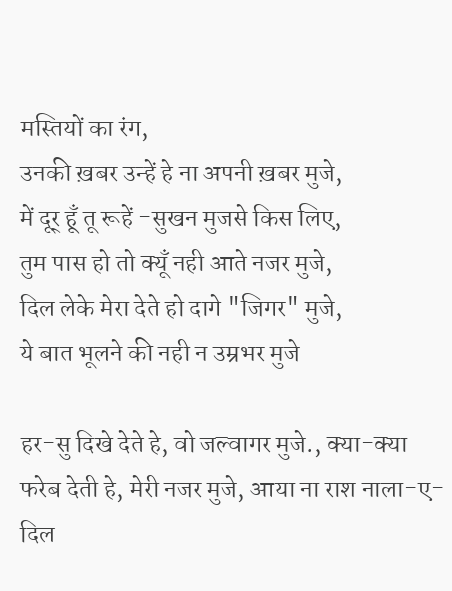मस्तियों का रंग,
उनकी ख़बर उन्हें हे ना अपनी ख़बर मुजे,
में दूर् हूँ तू रूहें -सुखन मुजसे किस लिए,
तुम पास हो तो क्यूँ नही आते नजर मुजे,
दिल लेके मेरा देते हो दागे "जिगर" मुजे,
ये बात भूलने की नही न उम्रभर मुजे

हर-सु दिखे देते हे, वो जल्वागर मुजे., क्या-क्या फरेब देती हे, मेरी नजर मुजे, आया ना राश नाला-ए-दिल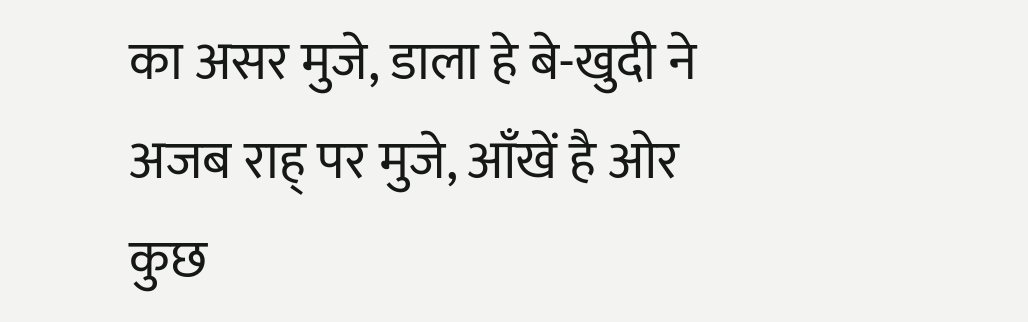का असर मुजे, डाला हे बे-खुदी ने अजब राह् पर मुजे, आँखें है ओर कुछ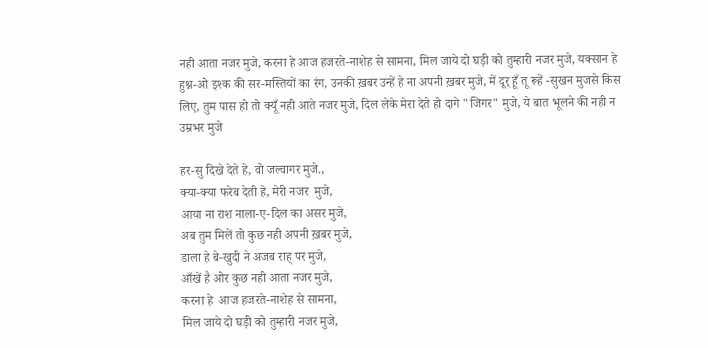नही आता नजर मुजे, करना हे आज हजरते-नाशेह से सामना, मिल जाये दो घड़ी को तुम्हारी नजर मुजे, यक्सान हे हुश्न-ओ इश्क की सर-मस्तियों का रंग, उनकी ख़बर उन्हें हे ना अपनी ख़बर मुजे, में दूर् हूँ तू रूहें -सुखन मुजसे किस लिए, तुम पास हो तो क्यूँ नही आते नजर मुजे, दिल लेके मेरा देते हो दागे "जिगर" मुजे, ये बात भूलने की नही न उम्रभर मुजे

हर-सु दिखे देते हे, वो जल्वागर मुजे.,
क्या-क्या फरेब देती हे, मेरी नजर  मुजे,
आया ना राश नाला-ए-दिल का असर मुजे,
अब तुम मिलें तो कुछ नही अपनी ख़बर मुजे,
डाला हे बे-खुदी ने अजब राह् पर मुजे,
आँखें है ओर कुछ नही आता नजर मुजे,
करना हे  आज हजरते-नाशेह से सामना,
मिल जाये दो घड़ी को तुम्हारी नजर मुजे,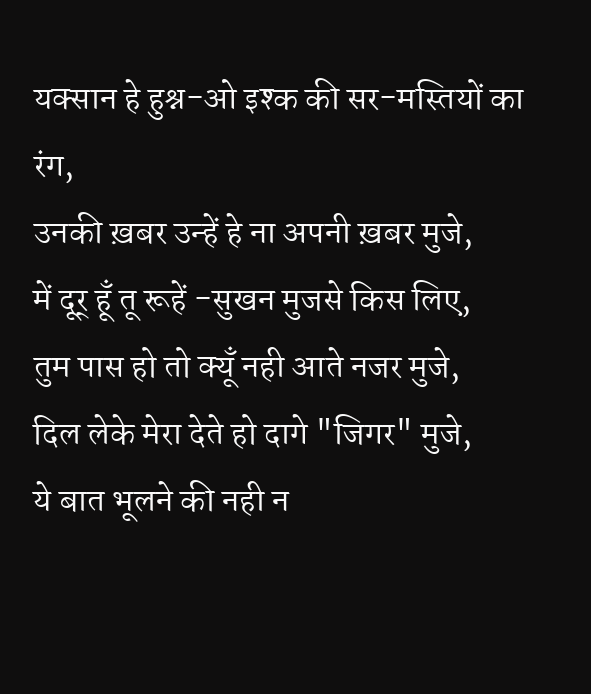यक्सान हे हुश्न-ओ इश्क की सर-मस्तियों का रंग,
उनकी ख़बर उन्हें हे ना अपनी ख़बर मुजे,
में दूर् हूँ तू रूहें -सुखन मुजसे किस लिए,
तुम पास हो तो क्यूँ नही आते नजर मुजे,
दिल लेके मेरा देते हो दागे "जिगर" मुजे,
ये बात भूलने की नही न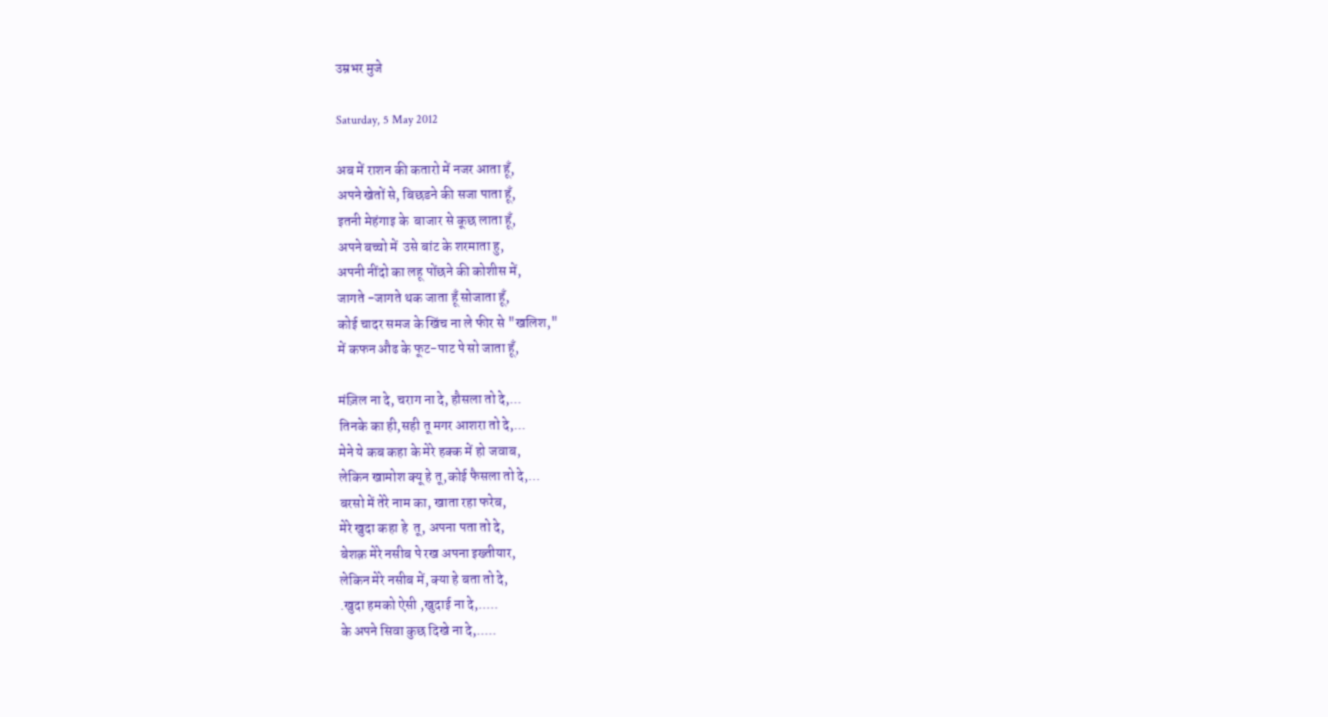उम्रभर मुजे

Saturday, 5 May 2012

अब में राशन की कतारो में नजर आता हूँ,
अपने खेतों से, बिछडने की सजा पाता हूँ,
इतनी मेहंगाइ के  बाजार से कूछ लाता हूँ,
अपने बच्चो में  उसे बांट के शरमाता हु,
अपनी नींदो का लहू पोंछने की कोशीस में,
जागते -जागते थक जाता हूँ सोजाता हूँ,
कोई चादर समज के खिंच ना ले फीर से "खलिश,"
में कफन औढ के फूट-पाट पे सो जाता हूँ,

मंज़िल ना दे, चराग ना दे, हौसला तो दे,...
तिनके का ही,सही तू मगर आशरा तो दे,...
मेने ये कब कहा के मेरे हक्क में हो जवाब,
लेकिन खामोश क्यू हे तू,कोई फैसला तो दे,...
बरसो में तेरे नाम का, खाता रहा फरेब,
मेरे खुदा कहा हे  तू, अपना पता तो दे,
बेशक़ मेरे नसीब पे रख अपना इख्तीयार,
लेकिन मेरे नसीब में, क्या हे बता तो दे,
.खुदा हमको ऐसी ,खुदाई ना दे,.....
के अपने सिवा कुछ दिखे ना दे,.....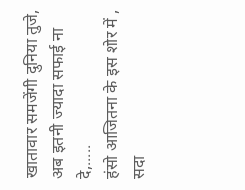खातावार समजेंगी दुनिया तुजे,
अब इतनी ज्यादा सफाई ना दे,.....
हंसो आजितना के इस शोर में ,
सदा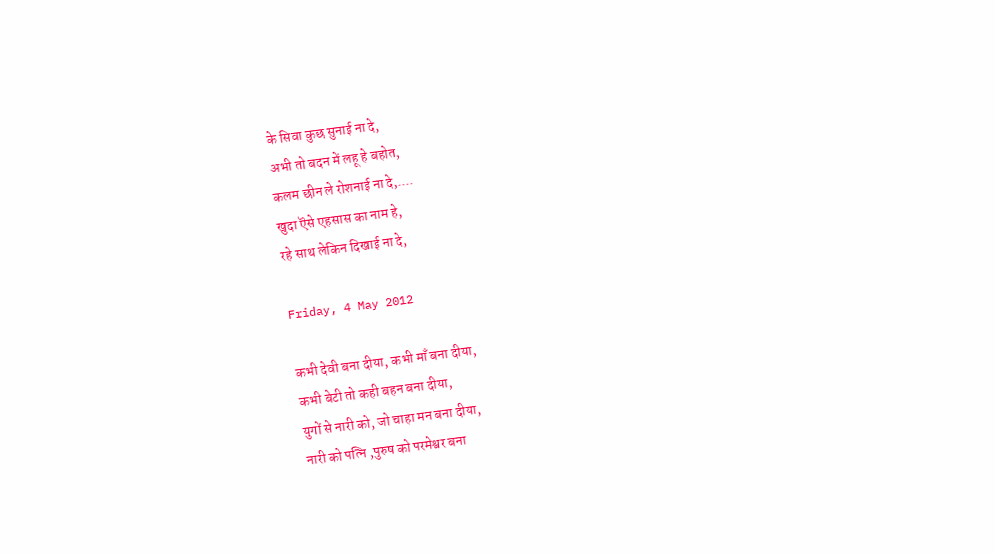के सिवा कुछ सुनाई ना दे,
अभी तो बदन में लहू हे बहोत,
कलम छीन ले रोशनाई ना दे,....
खुदा ऎसे एहसास का नाम हे,
रहे साथ लेकिन दिखाई ना दे,

Friday, 4 May 2012

कभी देवी बना दीया, कभी माँ बना दीया,
कभी बेटी तो कही बहन बना दीया,
युगों से नारी को, जो चाहा मन बना दीया,
नारी को पत्नि ,पुरुष को परमेश्वर बना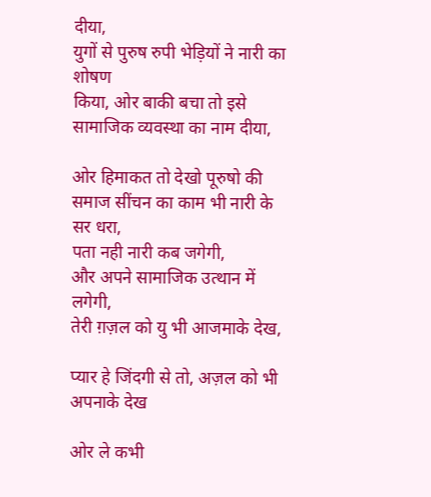दीया,
युगों से पुरुष रुपी भेड़ियों ने नारी का शोषण
किया, ओर बाकी बचा तो इसे सामाजिक व्यवस्था का नाम दीया,

ओर हिमाकत तो देखो पूरुषो की समाज सींचन का काम भी नारी के सर धरा,
पता नही नारी कब जगेगी,
और अपने सामाजिक उत्थान में लगेगी,
तेरी ग़ज़ल को यु भी आजमाके देख,

प्यार हे जिंदगी से तो, अज़ल को भी अपनाके देख

ओर ले कभी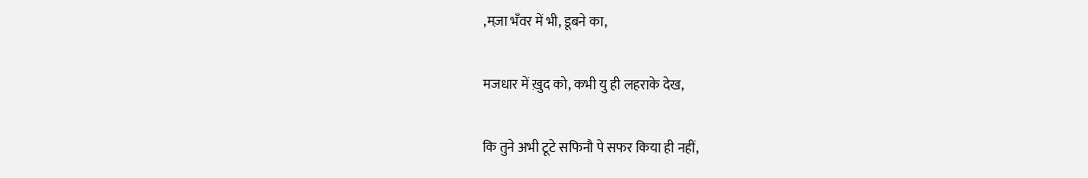,मज़ा भँवर में भी, डूबने का,

मजधार में ख़ुद को, कभी यु ही लहराके देख,

कि तुने अभी टूटे सफिनौ पे सफर किया ही नहीं,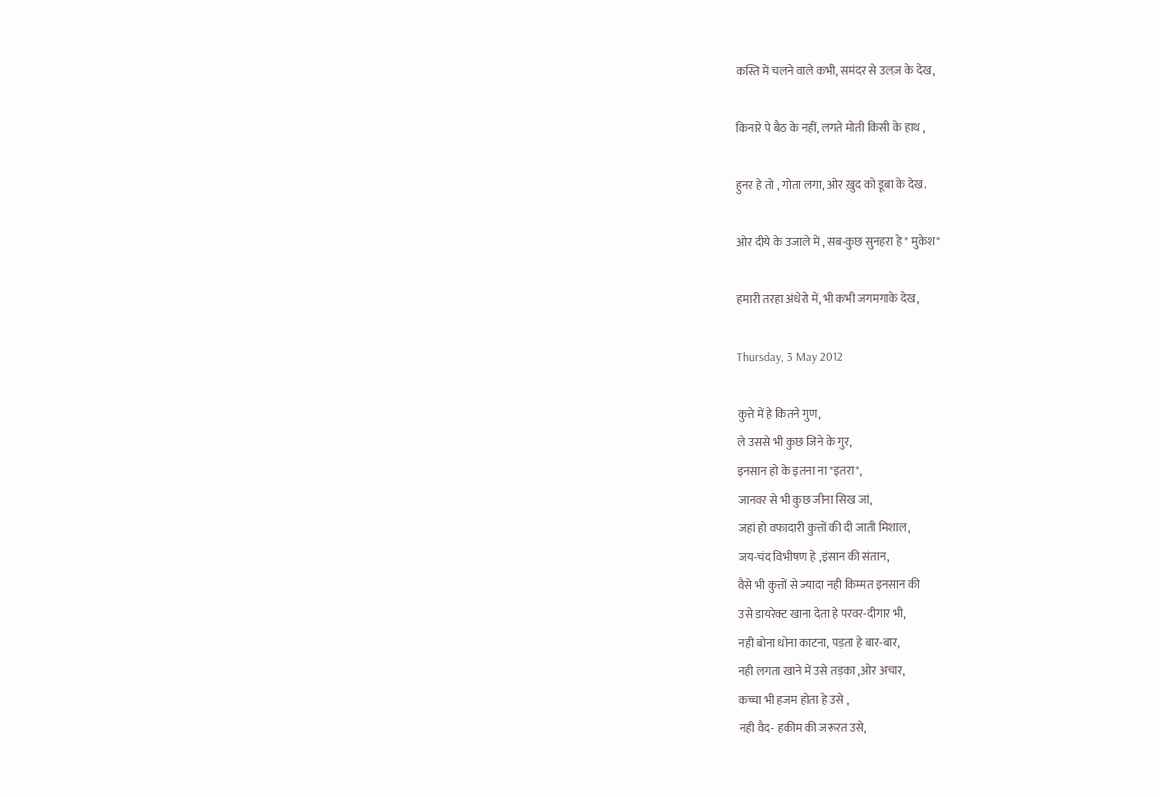कस्ति में चलने वाले कभी, समंदर से उलज़ के देख,

किनारे पे बैठ के नहीं, लगते मोती किसी के हाथ ,

हुनर हे तो , गोता लगा, ओर ख़ुद को डूबा के देख.

ओर दीये के उजाले में , सब-कुछ सुनहरा हे " मुकेश"

हमारी तरहा अंधेरो में, भी कभी जगमगाके देख,

Thursday, 3 May 2012

कुत्ते में हे कितने गुण,
ले उससे भी कुछ जिने के गुर,
इनसान हो के इतना ना "इतरा",
जानवर से भी कुछ जीना सिख जां,
जहां हो वफादारी कुत्तों की दी जाती मिशाल,
जय-चंद विभीषण हे ,इंसान की संतान,
वैसे भी कुत्तों से ज्यादा नही किम्मत इनसान की
उसे डायरेक्ट खाना देता हे परवर-दीगार भी,
नही बोना धोना काटना, पड़ता हे बार-बार,
नही लगता खाने में उसे तड़का ,ओर अचार,
कच्चा भी हजम होता हे उसे ,
नही वैद- हकीम की जरूरत उसे,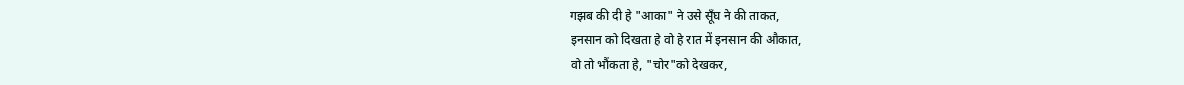गझब की दी हे "आका" ने उसे सूँघ ने की ताकत,
इनसान को दिखता हे वो हे रात में इनसान की औकात,
वो तो भौंकता हे, "चोर"को देखकर,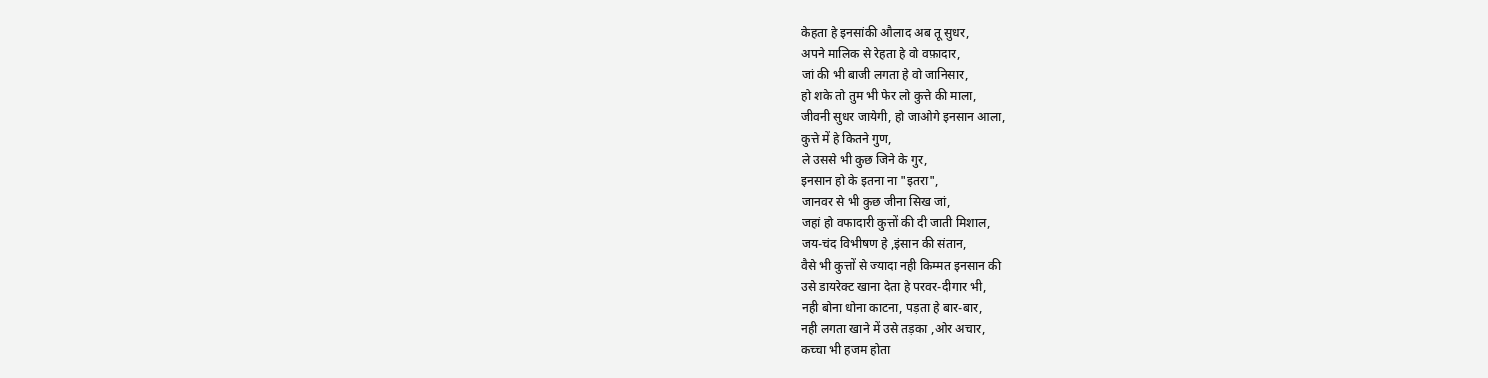केहता हे इनसांकी औलाद अब तू सुधर,
अपने मालिक से रेहता हे वो वफ़ादार,
जां की भी बाजी लगता हे वो जानिसार,
हो शके तो तुम भी फेर लो कुत्ते की माला,
जीवनी सुधर जायेगी, हो जाओगे इनसान आला,
कुत्ते में हे कितने गुण,
ले उससे भी कुछ जिने के गुर,
इनसान हो के इतना ना "इतरा",
जानवर से भी कुछ जीना सिख जां,
जहां हो वफादारी कुत्तों की दी जाती मिशाल,
जय-चंद विभीषण हे ,इंसान की संतान,
वैसे भी कुत्तों से ज्यादा नही किम्मत इनसान की
उसे डायरेक्ट खाना देता हे परवर-दीगार भी,
नही बोना धोना काटना, पड़ता हे बार-बार,
नही लगता खाने में उसे तड़का ,ओर अचार,
कच्चा भी हजम होता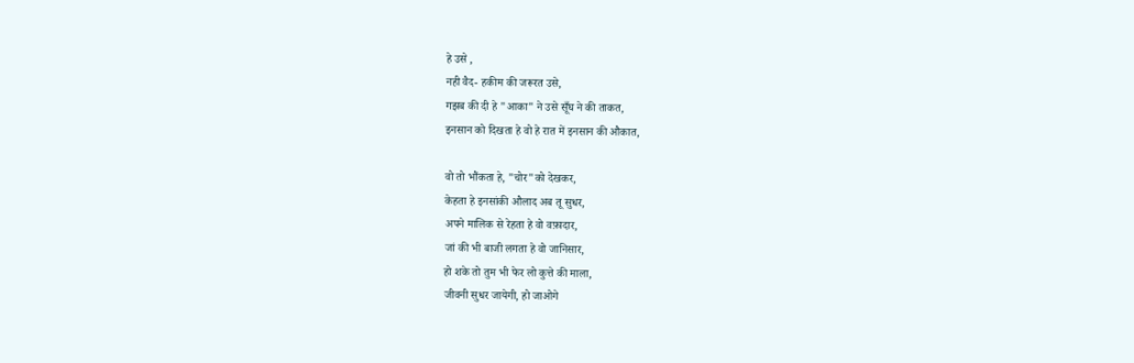हे उसे ,
नही वैद- हकीम की जरूरत उसे,
गझब की दी हे "आका" ने उसे सूँघ ने की ताकत,
इनसान को दिखता हे वो हे रात में इनसान की औकात,

वो तो भौंकता हे, "चोर"को देखकर,
केहता हे इनसांकी औलाद अब तू सुधर,
अपने मालिक से रेहता हे वो वफ़ादार,
जां की भी बाजी लगता हे वो जानिसार,
हो शके तो तुम भी फेर लो कुत्ते की माला,
जीवनी सुधर जायेगी, हो जाओगे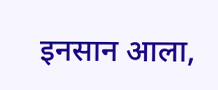इनसान आला,